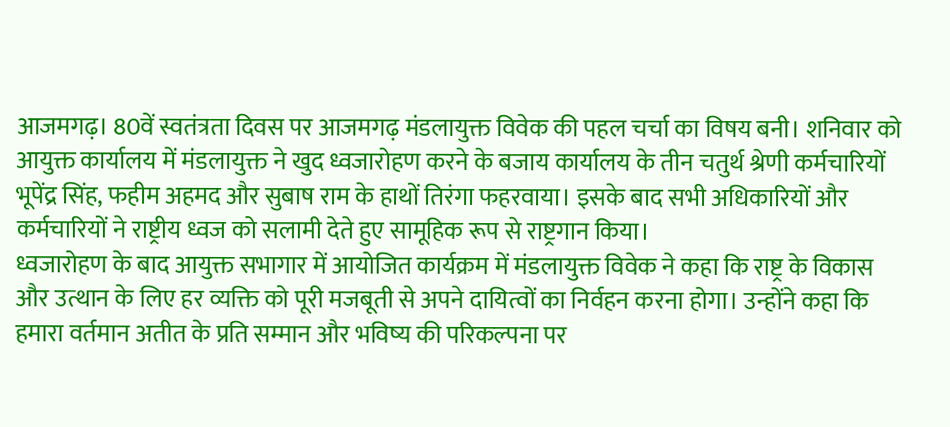आजमगढ़। 80वें स्वतंत्रता दिवस पर आजमगढ़ मंडलायुक्त विवेक की पहल चर्चा का विषय बनी। शनिवार को आयुक्त कार्यालय में मंडलायुक्त ने खुद ध्वजारोहण करने के बजाय कार्यालय के तीन चतुर्थ श्रेणी कर्मचारियों भूपेंद्र सिंह, फहीम अहमद और सुबाष राम के हाथों तिरंगा फहरवाया। इसके बाद सभी अधिकारियों और कर्मचारियों ने राष्ट्रीय ध्वज को सलामी देते हुए सामूहिक रूप से राष्ट्रगान किया।
ध्वजारोहण के बाद आयुक्त सभागार में आयोजित कार्यक्रम में मंडलायुक्त विवेक ने कहा कि राष्ट्र के विकास और उत्थान के लिए हर व्यक्ति को पूरी मजबूती से अपने दायित्वों का निर्वहन करना होगा। उन्होंने कहा कि हमारा वर्तमान अतीत के प्रति सम्मान और भविष्य की परिकल्पना पर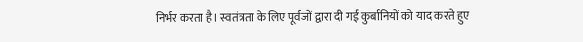निर्भर करता है। स्वतंत्रता के लिए पूर्वजों द्वारा दी गई कुर्बानियों को याद करते हुए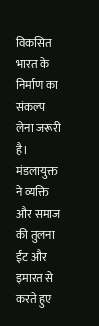विकसित भारत के निर्माण का संकल्प लेना जरूरी है।
मंडलायुक्त ने व्यक्ति और समाज की तुलना ईंट और इमारत से करते हुए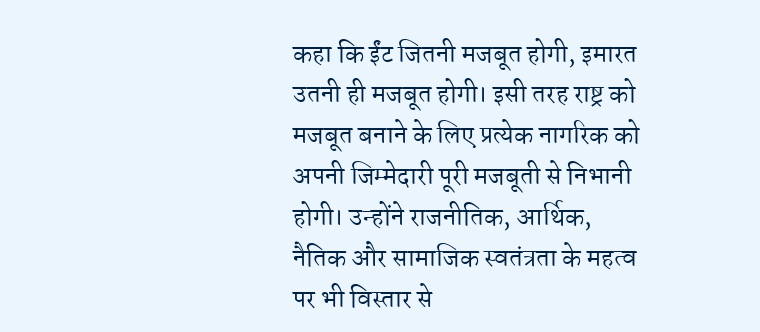कहा कि ईंट जितनी मजबूत होगी, इमारत उतनी ही मजबूत होगी। इसी तरह राष्ट्र को मजबूत बनाने के लिए प्रत्येक नागरिक को अपनी जिम्मेदारी पूरी मजबूती से निभानी होगी। उन्होंने राजनीतिक, आर्थिक, नैतिक और सामाजिक स्वतंत्रता के महत्व पर भी विस्तार से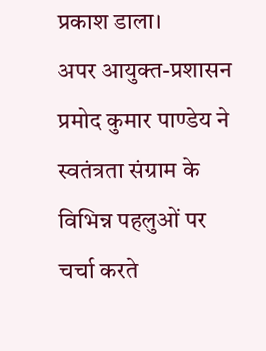प्रकाश डाला।
अपर आयुक्त-प्रशासन प्रमोद कुमार पाण्डेय ने स्वतंत्रता संग्राम के विभिन्न पहलुओं पर चर्चा करते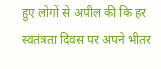हुए लोगों से अपील की कि हर स्वतंत्रता दिवस पर अपने भीतर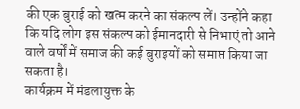की एक बुराई को खत्म करने का संकल्प लें। उन्होंने कहा कि यदि लोग इस संकल्प को ईमानदारी से निभाएं तो आने वाले वर्षों में समाज की कई बुराइयों को समाप्त किया जा सकता है।
कार्यक्रम में मंडलायुक्त के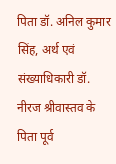पिता डॉ. अनिल कुमार सिंह, अर्थ एवं संख्याधिकारी डॉ. नीरज श्रीवास्तव के पिता पूर्व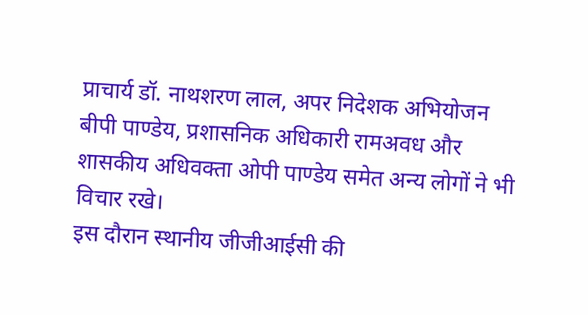प्राचार्य डॉ. नाथशरण लाल, अपर निदेशक अभियोजन बीपी पाण्डेय, प्रशासनिक अधिकारी रामअवध और शासकीय अधिवक्ता ओपी पाण्डेय समेत अन्य लोगों ने भी विचार रखे।
इस दौरान स्थानीय जीजीआईसी की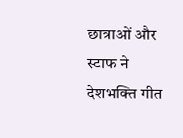छात्राओं और स्टाफ ने देशभक्ति गीत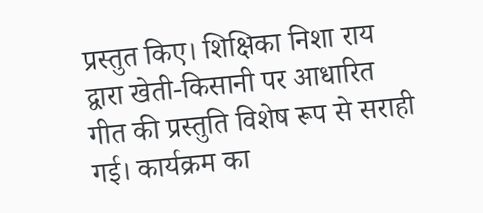प्रस्तुत किए। शिक्षिका निशा राय द्वारा खेती-किसानी पर आधारित गीत की प्रस्तुति विशेष रूप से सराही गई। कार्यक्रम का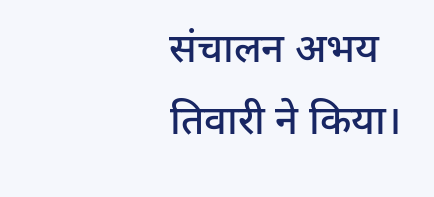संचालन अभय तिवारी ने किया।